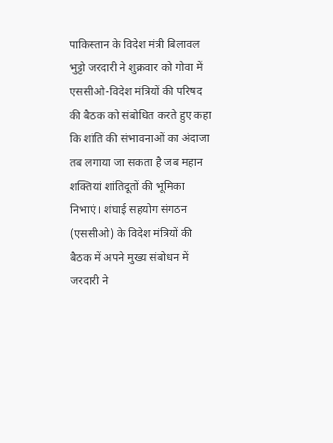पाकिस्तान के विदेश मंत्री बिलावल भुट्टो जरदारी ने शुक्रवार को गोवा में एससीओ-विदेश मंत्रियों की परिषद की बैठक को संबोधित करते हुए कहा कि शांति की संभावनाओं का अंदाजा तब लगाया जा सकता है जब महान शक्तियां शांतिदूतों की भूमिका निभाएं। शंघाई सहयोग संगठन (एससीओ) के विदेश मंत्रियों की बैठक में अपने मुख्य संबोधन में जरदारी ने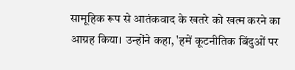सामूहिक रूप से आतंकवाद के खतरे को खत्म करने का आग्रह किया। उन्होंने कहा, 'हमें कूटनीतिक बिंदुओं पर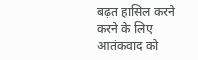बढ़त हासिल करने करने के लिए आतंकवाद को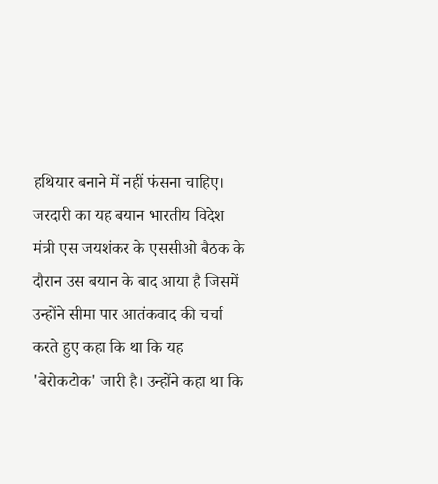हथियार बनाने में नहीं फंसना चाहिए।
जरदारी का यह बयान भारतीय विदेश मंत्री एस जयशंकर के एससीओ बैठक के दौरान उस बयान के बाद आया है जिसमें उन्होंने सीमा पार आतंकवाद की चर्चा करते हुए कहा कि था कि यह 'बेरोकटोक' जारी है। उन्होंने कहा था कि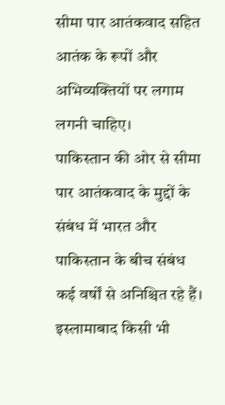सीमा पार आतंकवाद सहित आतंक के रूपों और अभिव्यक्तियों पर लगाम लगनी चाहिए।
पाकिस्तान की ओर से सीमा पार आतंकवाद के मुद्दों के संबंध में भारत और पाकिस्तान के बीच संबंध कई वर्षों से अनिश्चित रहे हैं। इस्लामाबाद किसी भी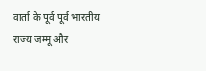वार्ता के पूर्व पूर्व भारतीय राज्य जम्मू और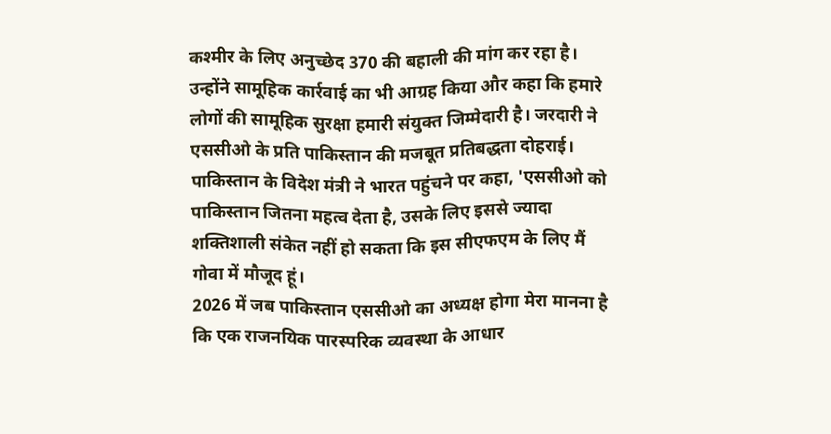कश्मीर के लिए अनुच्छेद 370 की बहाली की मांग कर रहा है।
उन्होंने सामूहिक कार्रवाई का भी आग्रह किया और कहा कि हमारे लोगों की सामूहिक सुरक्षा हमारी संयुक्त जिम्मेदारी है। जरदारी ने एससीओ के प्रति पाकिस्तान की मजबूत प्रतिबद्धता दोहराई। पाकिस्तान के विदेश मंत्री ने भारत पहुंचने पर कहा, 'एससीओ को पाकिस्तान जितना महत्व देता है, उसके लिए इससे ज्यादा शक्तिशाली संकेत नहीं हो सकता कि इस सीएफएम के लिए मैं गोवा में मौजूद हूं।
2026 में जब पाकिस्तान एससीओ का अध्यक्ष होगा मेरा मानना है कि एक राजनयिक पारस्परिक व्यवस्था के आधार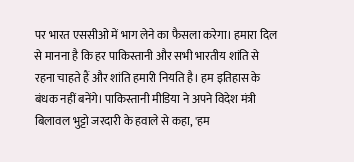पर भारत एससीओ में भाग लेने का फैसला करेगा। हमारा दिल से मानना है कि हर पाकिस्तानी और सभी भारतीय शांति से रहना चाहते हैं और शांति हमारी नियति है। हम इतिहास के बंधक नहीं बनेंगे। पाकिस्तानी मीडिया ने अपने विदेश मंत्री बिलावल भुट्टो जरदारी के हवाले से कहा, 'हम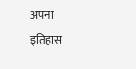अपना इतिहास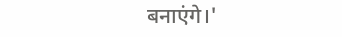बनाएंगे।'